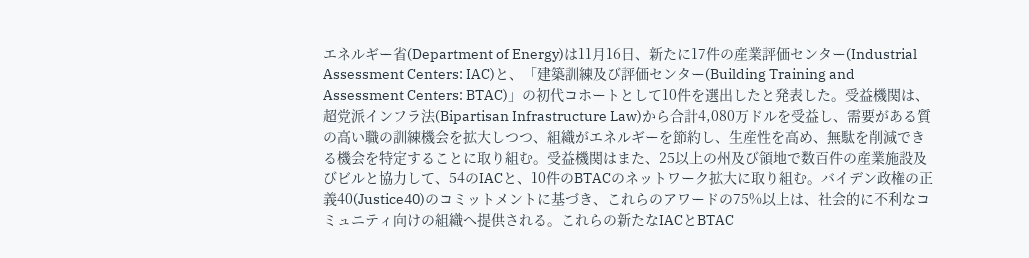エネルギー省(Department of Energy)は11月16日、新たに17件の産業評価センター(Industrial Assessment Centers: IAC)と、「建築訓練及び評価センター(Building Training and Assessment Centers: BTAC)」の初代コホートとして10件を選出したと発表した。受益機関は、超党派インフラ法(Bipartisan Infrastructure Law)から合計4,080万ドルを受益し、需要がある質の高い職の訓練機会を拡大しつつ、組織がエネルギーを節約し、生産性を高め、無駄を削減できる機会を特定することに取り組む。受益機関はまた、25以上の州及び領地で数百件の産業施設及びビルと協力して、54のIACと、10件のBTACのネットワーク拡大に取り組む。バイデン政権の正義40(Justice40)のコミットメントに基づき、これらのアワードの75%以上は、社会的に不利なコミュニティ向けの組織へ提供される。これらの新たなIACとBTAC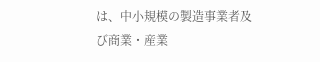は、中小規模の製造事業者及び商業・産業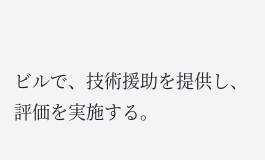ビルで、技術援助を提供し、評価を実施する。